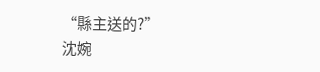“縣主送的?”
沈婉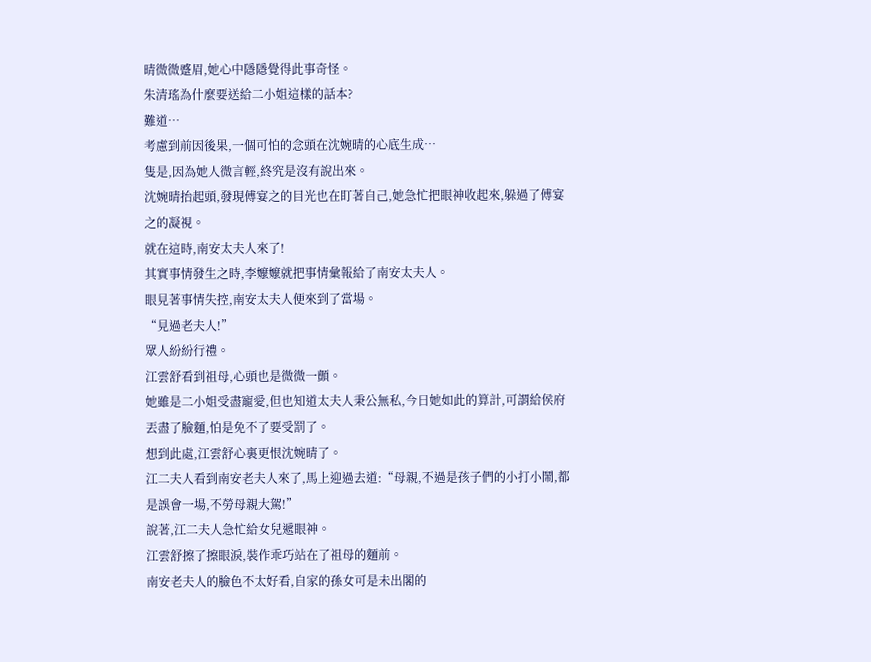晴微微蹙眉,她心中隱隱覺得此事奇怪。
朱清瑤為什麼要送給二小姐這樣的話本?
難道…
考慮到前因後果,一個可怕的念頭在沈婉晴的心底生成…
隻是,因為她人微言輕,終究是沒有說出來。
沈婉晴抬起頭,發現傅宴之的目光也在盯著自己,她急忙把眼神收起來,躲過了傅宴之的凝視。
就在這時,南安太夫人來了!
其實事情發生之時,李嬤嬤就把事情彙報給了南安太夫人。
眼見著事情失控,南安太夫人便來到了當場。
“見過老夫人!”
眾人紛紛行禮。
江雲舒看到祖母,心頭也是微微一顫。
她雖是二小姐受盡寵愛,但也知道太夫人秉公無私,今日她如此的算計,可謂給侯府丟盡了臉麵,怕是免不了要受罰了。
想到此處,江雲舒心裏更恨沈婉晴了。
江二夫人看到南安老夫人來了,馬上迎過去道:“母親,不過是孩子們的小打小鬧,都是誤會一場,不勞母親大駕!”
說著,江二夫人急忙給女兒遞眼神。
江雲舒擦了擦眼淚,裝作乖巧站在了祖母的麵前。
南安老夫人的臉色不太好看,自家的孫女可是未出閣的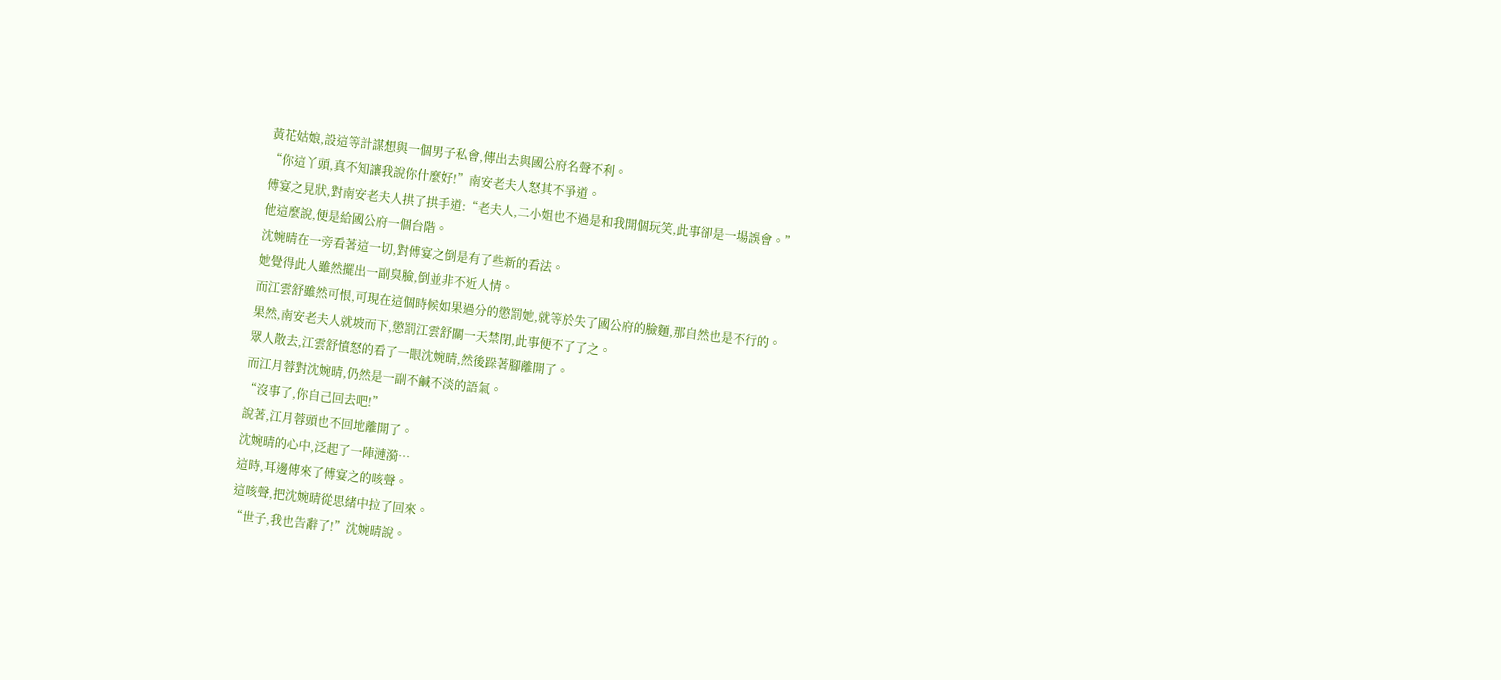黃花姑娘,設這等計謀想與一個男子私會,傳出去與國公府名聲不利。
“你這丫頭,真不知讓我說你什麼好!”南安老夫人怒其不爭道。
傅宴之見狀,對南安老夫人拱了拱手道:“老夫人,二小姐也不過是和我開個玩笑,此事卻是一場誤會。”
他這麼說,便是給國公府一個台階。
沈婉晴在一旁看著這一切,對傅宴之倒是有了些新的看法。
她覺得此人雖然擺出一副臭臉,倒並非不近人情。
而江雲舒雖然可恨,可現在這個時候如果過分的懲罰她,就等於失了國公府的臉麵,那自然也是不行的。
果然,南安老夫人就坡而下,懲罰江雲舒關一天禁閉,此事便不了了之。
眾人散去,江雲舒憤怒的看了一眼沈婉晴,然後跺著腳離開了。
而江月蓉對沈婉晴,仍然是一副不鹹不淡的語氣。
“沒事了,你自己回去吧!”
說著,江月蓉頭也不回地離開了。
沈婉晴的心中,泛起了一陣漣漪…
這時,耳邊傳來了傅宴之的咳聲。
這咳聲,把沈婉晴從思緒中拉了回來。
“世子,我也告辭了!”沈婉晴說。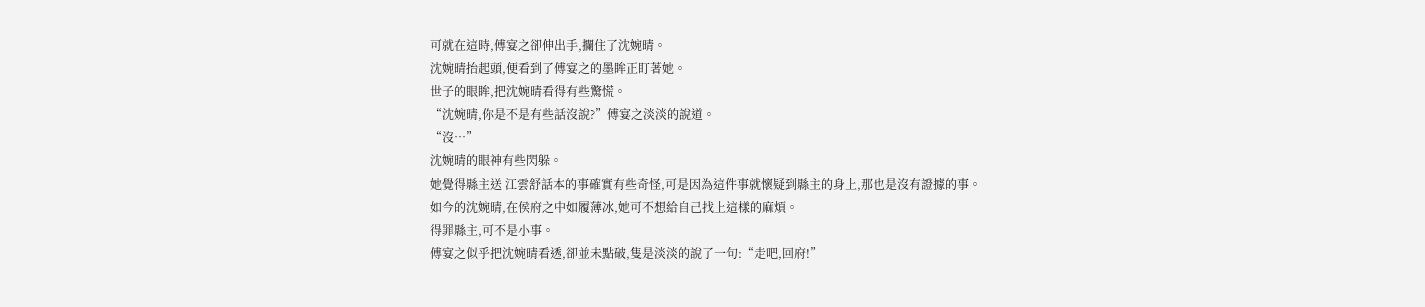可就在這時,傅宴之卻伸出手,攔住了沈婉晴。
沈婉晴抬起頭,便看到了傅宴之的墨眸正盯著她。
世子的眼眸,把沈婉晴看得有些驚慌。
“沈婉晴,你是不是有些話沒說?”傅宴之淡淡的說道。
“沒…”
沈婉晴的眼神有些閃躲。
她覺得縣主送 江雲舒話本的事確實有些奇怪,可是因為這件事就懷疑到縣主的身上,那也是沒有證據的事。
如今的沈婉晴,在侯府之中如履薄冰,她可不想給自己找上這樣的麻煩。
得罪縣主,可不是小事。
傅宴之似乎把沈婉晴看透,卻並未點破,隻是淡淡的說了一句:“走吧,回府!”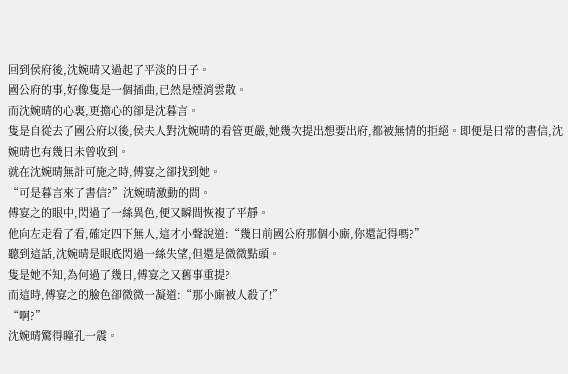回到侯府後,沈婉晴又過起了平淡的日子。
國公府的事,好像隻是一個插曲,已然是煙消雲散。
而沈婉晴的心裏,更擔心的卻是沈暮言。
隻是自從去了國公府以後,侯夫人對沈婉晴的看管更嚴,她幾次提出想要出府,都被無情的拒絕。即便是日常的書信,沈婉晴也有幾日未曾收到。
就在沈婉晴無計可施之時,傅宴之卻找到她。
“可是暮言來了書信?”沈婉晴激動的問。
傅宴之的眼中,閃過了一絲異色,便又瞬間恢複了平靜。
他向左走看了看,確定四下無人,這才小聲說道:“幾日前國公府那個小廝,你還記得嗎?”
聽到這話,沈婉晴是眼底閃過一絲失望,但還是微微點頭。
隻是她不知,為何過了幾日,傅宴之又舊事重提?
而這時,傅宴之的臉色卻微微一凝道:“那小廝被人殺了!”
“啊?”
沈婉晴驚得瞳孔一震。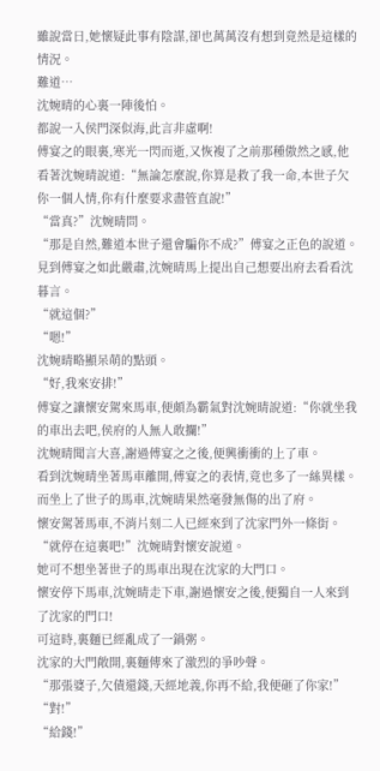雖說當日,她懷疑此事有陰謀,卻也萬萬沒有想到竟然是這樣的情況。
難道…
沈婉晴的心裏一陣後怕。
都說一入侯門深似海,此言非虛啊!
傅宴之的眼裏,寒光一閃而逝,又恢複了之前那種傲然之感,他看著沈婉晴說道:“無論怎麼說,你算是救了我一命,本世子欠你一個人情,你有什麼要求盡管直說!”
“當真?”沈婉晴問。
“那是自然,難道本世子還會騙你不成?”傅宴之正色的說道。
見到傅宴之如此嚴肅,沈婉晴馬上提出自己想要出府去看看沈暮言。
“就這個?”
“嗯!”
沈婉晴略顯呆萌的點頭。
“好,我來安排!”
傅宴之讓懷安駕來馬車,便頗為霸氣對沈婉晴說道:“你就坐我的車出去吧,侯府的人無人敢攔!”
沈婉晴聞言大喜,謝過傅宴之之後,便興衝衝的上了車。
看到沈婉晴坐著馬車離開,傅宴之的表情,竟也多了一絲異樣。
而坐上了世子的馬車,沈婉晴果然毫發無傷的出了府。
懷安駕著馬車,不消片刻二人已經來到了沈家門外一條街。
“就停在這裏吧!”沈婉晴對懷安說道。
她可不想坐著世子的馬車出現在沈家的大門口。
懷安停下馬車,沈婉晴走下車,謝過懷安之後,便獨自一人來到了沈家的門口!
可這時,裏麵已經亂成了一鍋粥。
沈家的大門敞開,裏麵傳來了激烈的爭吵聲。
“那張婆子,欠債還錢,天經地義,你再不給,我便砸了你家!”
“對!”
“給錢!”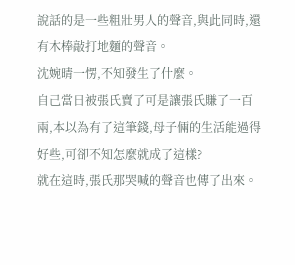說話的是一些粗壯男人的聲音,與此同時,還有木棒敲打地麵的聲音。
沈婉晴一愣,不知發生了什麼。
自己當日被張氏賣了可是讓張氏賺了一百兩,本以為有了這筆錢,母子倆的生活能過得好些,可卻不知怎麼就成了這樣?
就在這時,張氏那哭喊的聲音也傳了出來。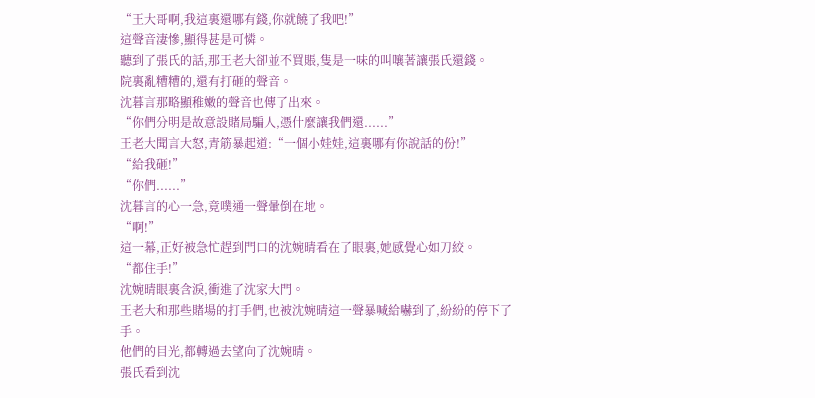“王大哥啊,我這裏還哪有錢,你就饒了我吧!”
這聲音淒慘,顯得甚是可憐。
聽到了張氏的話,那王老大卻並不買賬,隻是一味的叫嚷著讓張氏還錢。
院裏亂糟糟的,還有打砸的聲音。
沈暮言那略顯稚嫩的聲音也傳了出來。
“你們分明是故意設賭局騙人,憑什麼讓我們還......”
王老大聞言大怒,青筋暴起道:“一個小娃娃,這裏哪有你說話的份!”
“給我砸!”
“你們......”
沈暮言的心一急,竟噗通一聲暈倒在地。
“啊!”
這一幕,正好被急忙趕到門口的沈婉晴看在了眼裏,她感覺心如刀絞。
“都住手!”
沈婉晴眼裏含淚,衝進了沈家大門。
王老大和那些賭場的打手們,也被沈婉晴這一聲暴喊給嚇到了,紛紛的停下了手。
他們的目光,都轉過去望向了沈婉晴。
張氏看到沈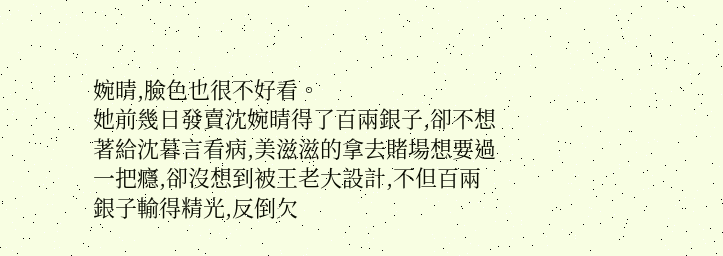婉晴,臉色也很不好看。
她前幾日發賣沈婉晴得了百兩銀子,卻不想著給沈暮言看病,美滋滋的拿去賭場想要過一把癮,卻沒想到被王老大設計,不但百兩銀子輸得精光,反倒欠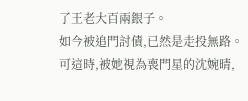了王老大百兩銀子。
如今被追門討債,已然是走投無路。
可這時,被她視為喪門星的沈婉晴,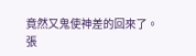竟然又鬼使神差的回來了。
張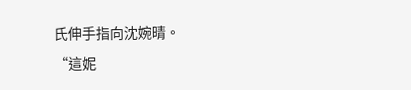氏伸手指向沈婉晴。
“這妮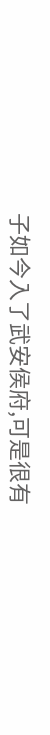子如今入了武安侯府,可是很有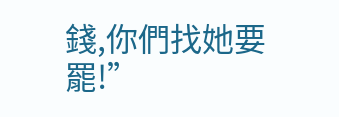錢,你們找她要罷!”